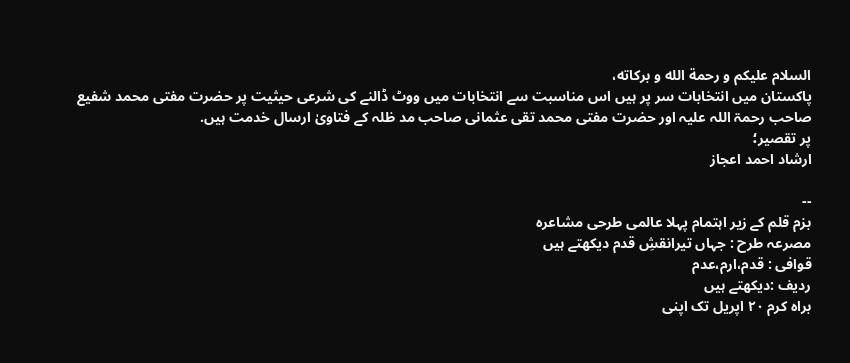السلام عليكم و رحمة الله و بركاته،
پاکستان میں انتخابات سر پر ہیں اس مناسبت سے انتخابات میں ووٹ ڈالنے کی شرعی حیثیت پر حضرت مفتی محمد شفیع صاحب رحمۃ اللہ علیہ اور حضرت مفتی محمد تقی عثمانی صاحب مد ظلہ کے فتاویٰ ارسال خدمت ہیں.
پر تقصیر؛
ارشاد احمد اعجاز

--
بزم قلم کے زیر اہتمام پہلا عالمی طرحی مشاعرہ
مصرعہ طرح : جہاں تیرانقشِ قدم دیکھتے ہیں
قوافی : قدم،ارم،عدم
ردیف :دیکھتے ہیں
براہ کرم ۲۰ اپریل تک اپنی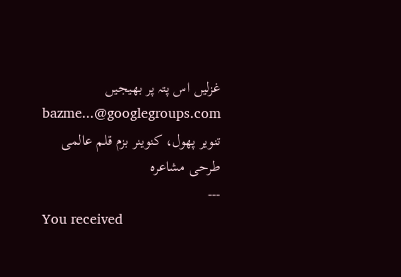غزلیں اس پتہ پر بھیجیں
bazme...@googlegroups.com
تنویر پھول، کنوینر بزم قلم عالمی طرحی مشاعرہ
---
You received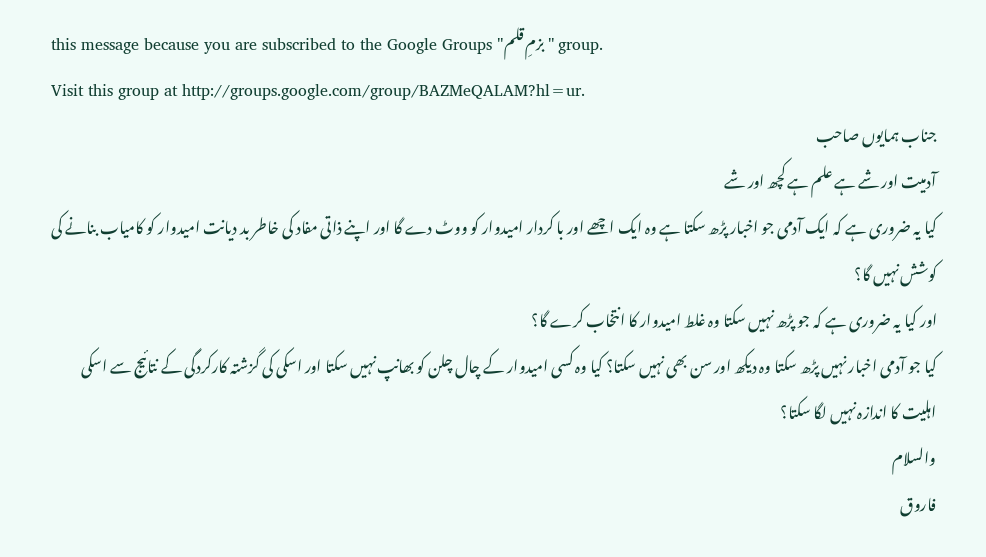this message because you are subscribed to the Google Groups "بزمِ قلم" group.
Visit this group at http://groups.google.com/group/BAZMeQALAM?hl=ur.
جناب ہمایوں صاحب
آدمیت اور شے ہے علم ہے کچھ اور شے
کیا یہ ضروری ہے کہ ایک آدمی جو اخبار پڑھ سکتا ہے وہ ایک اچھے اور با کردار امیدوار کو ووٹ دے گا اور اپنے ذاتی مفاد کی خاطر بد دیانت امیدوار کو کامیاب بنانے کی کوشش نہیں گا؟
اور کیا یہ ضروری ہے کہ جو پڑھ نہیں سکتا وہ غلط امیدوار کا انتخاب کرے گا؟
کیا جو آدمی اخبار نہیں پڑھ سکتا وہ دیکھ اور سن بھی نہیں سکتا؟ کیا وہ کسی امیدوار کے چال چلن کو بھانپ نہیں سکتا اور اسکی کی گزشتہ کارکردگی کے نتائیج سے اسکی اہلیت کا اندازہ نہیں لگا سکتا؟
والسلام
فاروق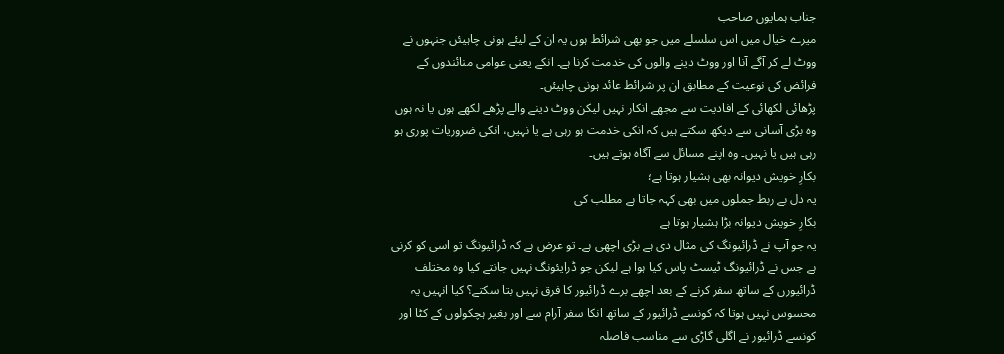جناب ہمایوں صاحب
میرے خیال میں اس سلسلے میں جو بھی شرائط ہوں یہ ان کے لیئے ہونی چاہیئں جنہوں نے ووٹ لے کر آگے آنا اور ووٹ دینے والوں کی خدمت کرنا ہے۔ انکے یعنی عوامی منائندوں کے فرائض کی نوعیت کے مطابق ان پر شرائط عائد ہونی چاہیئں۔
پڑھائی لکھائی کے افادیت سے مجھے انکار نہیں لیکن ووٹ دینے والے پڑھے لکھے ہوں یا نہ ہوں وہ بڑی آسانی سے دیکھ سکتے ہیں کہ انکی خدمت ہو رہی ہے یا نہیں، انکی ضروریات پوری ہو رہی ہیں یا نہیں۔ وہ اپنے مسائل سے آگاہ ہوتے ہیں۔
بکارِ خویش دیوانہ بھی ہشیار ہوتا ہے؛
یہ دل بے ربط جملوں میں بھی کہہ جاتا ہے مطلب کی
بکارِ خویش دیوانہ بڑا ہشیار ہوتا ہے
یہ جو آپ نے ڈرائیونگ کی مثال دی ہے بڑی اچھی ہے۔ تو عرض ہے کہ ڈرائیونگ تو اسی کو کرنی ہے جس نے ڈرائیونگ ٹیسٹ پاس کیا ہوا ہے لیکن جو ڈرایئونگ نہیں جانتے کیا وہ مختلف ڈرائیورں کے ساتھ سفر کرنے کے بعد اچھے برے ڈرائیور کا فرق نہیں بتا سکتے؟ کیا انہیں یہ محسوس نہیں ہوتا کہ کونسے ڈرائیور کے ساتھ انکا سفر آرام سے اور بغیر ہچکولوں کے کٹا اور کونسے ڈرائیور نے اگلی گاڑی سے مناسب فاصلہ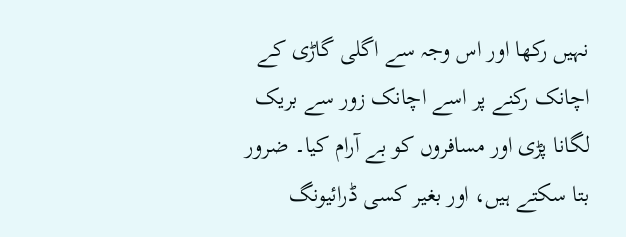نہیں رکھا اور اس وجہ سے اگلی گاڑی کے اچانک رکنے پر اسے اچانک زور سے بریک لگانا پڑی اور مسافروں کو بے آرام کیا۔ ضرور بتا سکتے ہیں، اور بغیر کسی ڈرائیونگ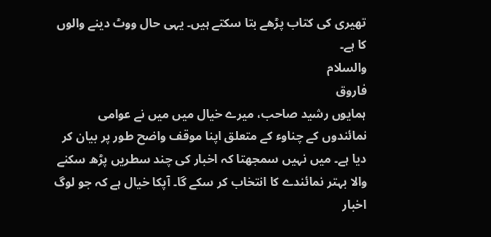تھیری کی کتاب پڑھے بتا سکتے ہیں۔ یہی حال ووٹ دینے والوں کا ہے۔
والسلام
فاروق
ہمایوں رشید صاحب، میرے خیال میں میں نے عوامی نمائندوں کے چناوء کے متعلق اپنا موقف واضح طور پر بیان کر دیا ہے۔ میں نہیں سمجھتا کہ اخبار کی چند سطریں پڑھ سکنے والا بہتر نمائندے کا انتخاب کر سکے گا۔ آپکا خیال ہے کہ جو لوگ اخبار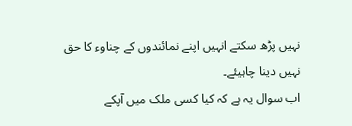نہیں پڑھ سکتے انہیں اپنے نمائندوں کے چناوء کا حق نہیں دینا چاہیئے۔
اب سوال یہ ہے کہ کیا کسی ملک میں آپکے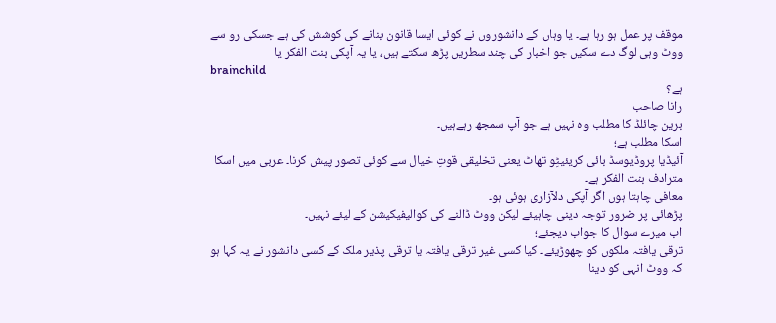موقف پر عمل ہو رہا ہے۔ یا وہاں کے دانشوروں نے کوئی ایسا قانون بنانے کی کوشش کی ہے جسکی رو سے ووٹ وہی لوگ دے سکیں جو اخبار کی چند سطریں پڑھ سکتے ہیں، یا یہ آپکی بنت الفکر یا
brainchild
ہے؟
رانا صاحب
برین چائلڈ کا مطلب وہ نہیں ہے جو آپ سمجھ رہےہیں۔
اسکا مطلب ہے؛
آئیڈیا پروڈیوسڈ بائی کریئیٹِو تھاٹ یعنی تخلیقی قوتِ خیال سے کوئی تصور پیش کرنا۔ عربی میں اسکا مترادف بنت الفکر ہے۔
معافی چاہتا ہوں اگر آپکی دلآزاری ہوئی ہو۔
پڑھائی پر ضرور توجہ دینی چاہیئے لیکن ووٹ ڈالنے کی کوالیفیکیشن کے لیئے نہیں۔
اب میرے سوال کا جواب دیجئے؛
ترقی یافتہ ملکوں کو چھوڑیئے۔ کیا کسی غیر ترقی یافتہ یا ترقی پذیر ملک کے کسی دانشور نے یہ کہا ہو کہ ووٹ انہی کو دینا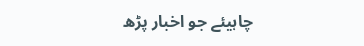چاہیئے جو اخبار پڑھ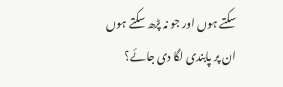سکتے ہوں اور جو نہ پڑھ سکتے ہوں ان پر پابندی لگا دی جائے؟